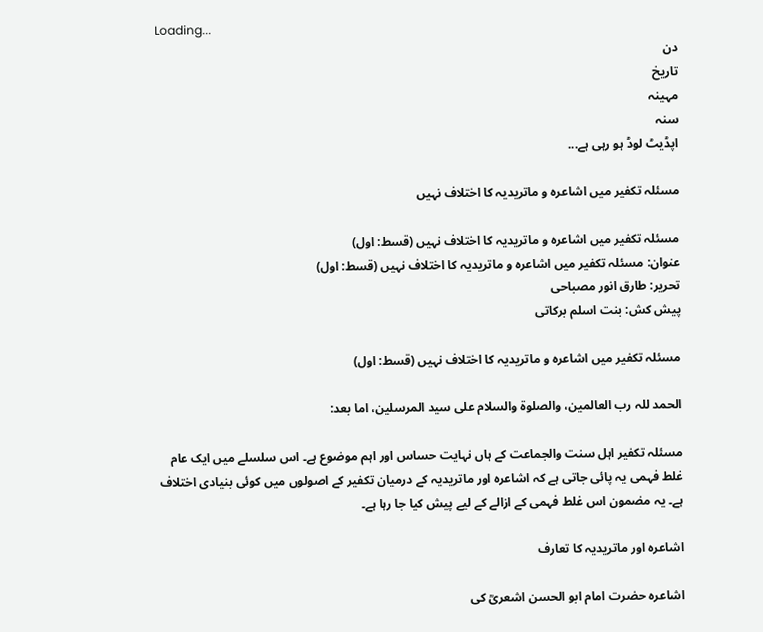Loading...
دن
تاریخ
مہینہ
سنہ
اپڈیٹ لوڈ ہو رہی ہے...

مسئلہ تکفیر میں اشاعرہ و ماتریدیہ کا اختلاف نہیں

مسئلہ تکفیر میں اشاعرہ و ماتریدیہ کا اختلاف نہیں (قسط: اول)
عنوان: مسئلہ تکفیر میں اشاعرہ و ماتریدیہ کا اختلاف نہیں (قسط: اول)
تحریر: طارق انور مصباحی
پیش کش: بنت اسلم برکاتی

مسئلہ تکفیر میں اشاعرہ و ماتریدیہ کا اختلاف نہیں (قسط: اول)

الحمد للہ رب العالمین، والصلوۃ والسلام علی سید المرسلین، اما بعد:

مسئلہ تکفیر اہل سنت والجماعت کے ہاں نہایت حساس اور اہم موضوع ہے۔ اس سلسلے میں ایک عام غلط فہمی یہ پائی جاتی ہے کہ اشاعرہ اور ماتریدیہ کے درمیان تکفیر کے اصولوں میں کوئی بنیادی اختلاف ہے۔ یہ مضمون اس غلط فہمی کے ازالے کے لیے پیش کیا جا رہا ہے۔

اشاعرہ اور ماتریدیہ کا تعارف

اشاعرہ حضرت امام ابو الحسن اشعریؒ کی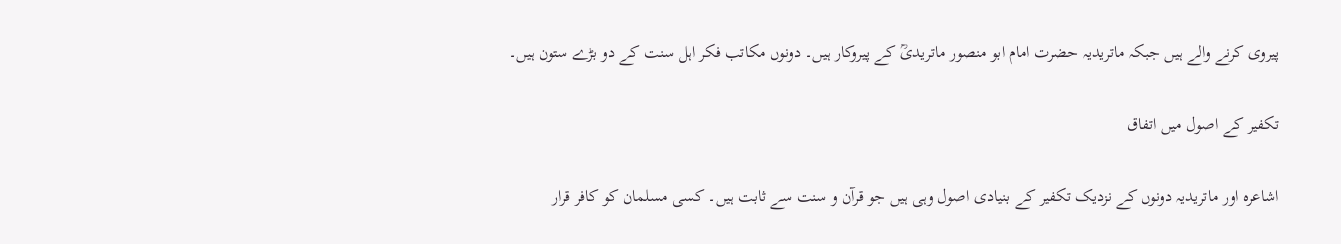پیروی کرنے والے ہیں جبکہ ماتریدیہ حضرت امام ابو منصور ماتریدیؒ کے پیروکار ہیں۔ دونوں مکاتب فکر اہل سنت کے دو بڑے ستون ہیں۔

تکفیر کے اصول میں اتفاق

اشاعرہ اور ماتریدیہ دونوں کے نزدیک تکفیر کے بنیادی اصول وہی ہیں جو قرآن و سنت سے ثابت ہیں۔ کسی مسلمان کو کافر قرار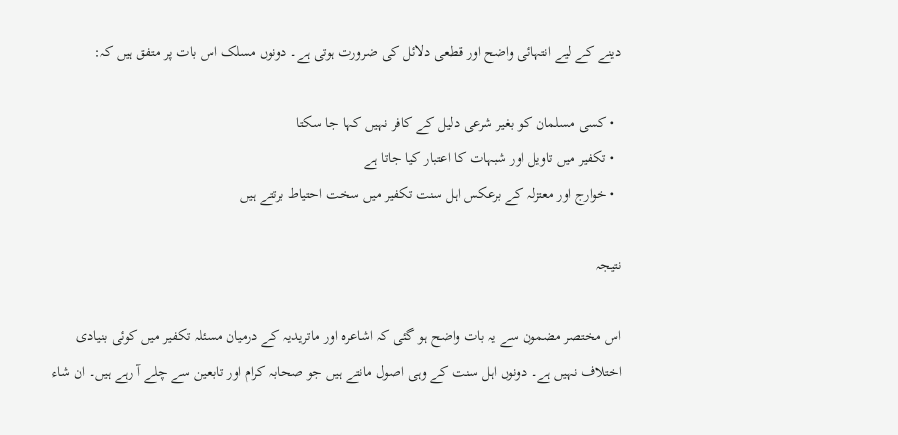دینے کے لیے انتہائی واضح اور قطعی دلائل کی ضرورت ہوتی ہے۔ دونوں مسلک اس بات پر متفق ہیں کہ:

  • کسی مسلمان کو بغیر شرعی دلیل کے کافر نہیں کہا جا سکتا
  • تکفیر میں تاویل اور شبہات کا اعتبار کیا جاتا ہے
  • خوارج اور معتزلہ کے برعکس اہل سنت تکفیر میں سخت احتیاط برتتے ہیں

نتیجہ

اس مختصر مضمون سے یہ بات واضح ہو گئی کہ اشاعرہ اور ماتریدیہ کے درمیان مسئلہ تکفیر میں کوئی بنیادی اختلاف نہیں ہے۔ دونوں اہل سنت کے وہی اصول مانتے ہیں جو صحابہ کرام اور تابعین سے چلے آ رہے ہیں۔ ان شاء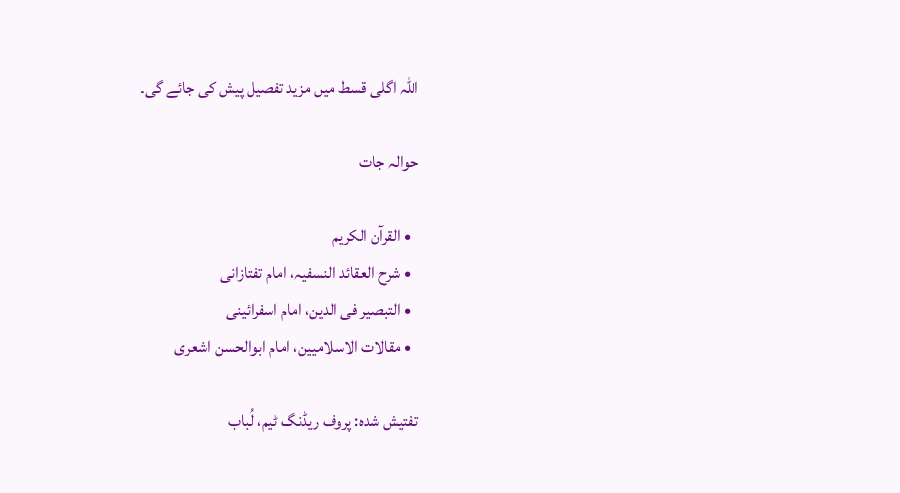اللہ اگلی قسط میں مزید تفصیل پیش کی جائے گی۔

حوالہ جات

  • القرآن الکریم
  • شرح العقائد النسفیہ، امام تفتازانی
  • التبصیر فی الدین، امام اسفرائینی
  • مقالات الاسلامیین، امام ابوالحسن اشعری

تفتیش شدہ: پروف ریڈنگ ٹیم، لُباب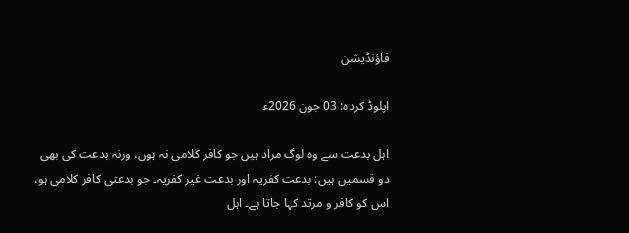فاؤنڈیشن

اپلوڈ کردہ: 03 جون 2026ء

اہل بدعت سے وہ لوگ مراد ہیں جو کافر کلامی نہ ہوں، ورنہ بدعت کی بھی دو قسمیں ہیں: بدعت کفریہ اور بدعت غیر کفریہ۔ جو بدعتی کافر کلامی ہو، اس کو کافر و مرتد کہا جاتا ہے۔ اہل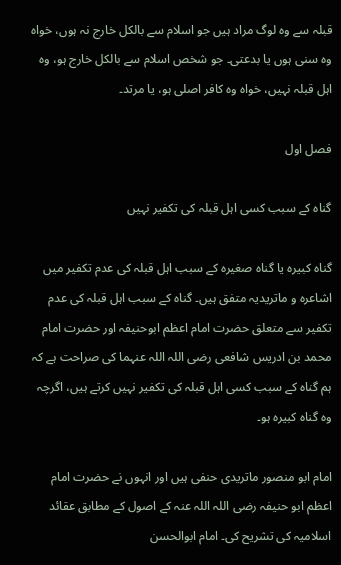قبلہ سے وہ لوگ مراد ہیں جو اسلام سے بالکل خارج نہ ہوں، خواہ وہ سنی ہوں یا بدعتی۔ جو شخص اسلام سے بالکل خارج ہو، وہ اہل قبلہ نہیں، خواہ وہ کافر اصلی ہو، یا مرتد۔

فصل اول

گناہ کے سبب کسی اہل قبلہ کی تکفیر نہیں

گناہ کبیرہ یا گناہ صغیرہ کے سبب اہل قبلہ کی عدم تکفیر میں اشاعرہ و ماتریدیہ متفق ہیں۔ گناہ کے سبب اہل قبلہ کی عدم تکفیر سے متعلق حضرت امام اعظم ابوحنیفہ اور حضرت امام محمد بن ادریس شافعی رضی اللہ اللہ عنہما کی صراحت ہے کہ ہم گناہ کے سبب کسی اہل قبلہ کی تکفیر نہیں کرتے ہیں، اگرچہ وہ گناہ کبیرہ ہو۔

امام ابو منصور ماتریدی حنفی ہیں اور انہوں نے حضرت امام اعظم ابو حنیفہ رضی اللہ اللہ عنہ کے اصول کے مطابق عقائد اسلامیہ کی تشریح کی۔ امام ابوالحسن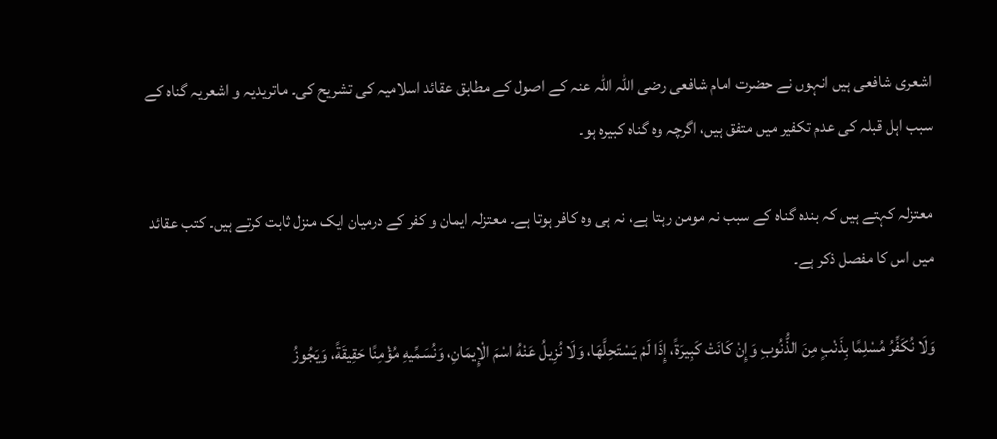اشعری شافعی ہیں انہوں نے حضرت امام شافعی رضی اللہ اللہ عنہ کے اصول کے مطابق عقائد اسلامیہ کی تشریح کی۔ ماتریدیہ و اشعریہ گناہ کے سبب اہل قبلہ کی عدم تکفیر میں متفق ہیں، اگرچہ وہ گناہ کبیرہ ہو۔

معتزلہ کہتے ہیں کہ بندہ گناہ کے سبب نہ مومن رہتا ہے، نہ ہی وہ کافر ہوتا ہے۔ معتزلہ ایمان و کفر کے درمیان ایک منزل ثابت کرتے ہیں۔ کتب عقائد میں اس کا مفصل ذکر ہے۔

وَلَا نُكَفِّرُ مُسْلِمًا بِذَنْبٍ مِنَ الذُّنُوبِ وَإِنْ كَانَتْ كَبِيرَةً، إِذَا لَمْ يَسْتَحِلَّهَا، وَلَا نُزِيلُ عَنْهُ اسْمَ الْإِيمَانِ، وَنُسَمِّيهِ مُؤْمِنًا حَقِيقَةً، وَيَجُوزُ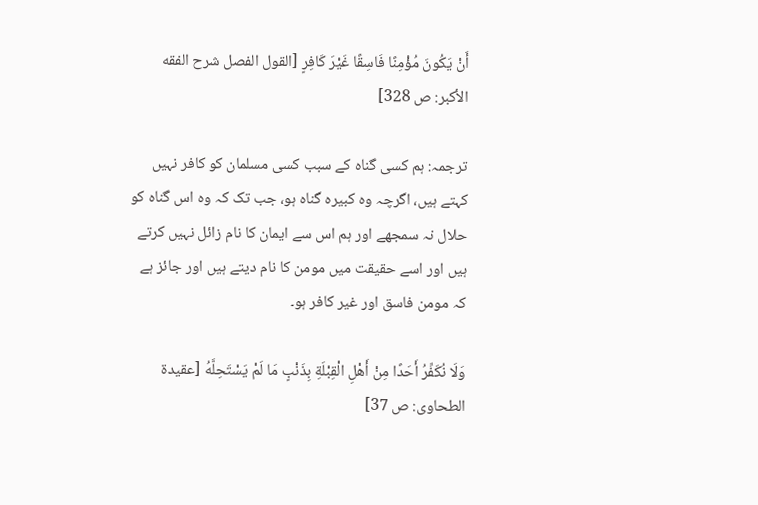أَنْ يَكُونَ مُؤْمِنًا فَاسِقًا غَيْرَ كَافِرٍ [القول الفصل شرح الفقه الأكبر: ص 328]

ترجمہ: ہم کسی گناہ کے سبب کسی مسلمان کو کافر نہیں کہتے ہیں، اگرچہ وہ کبیرہ گناہ ہو، جب تک کہ وہ اس گناہ کو حلال نہ سمجھے اور ہم اس سے ایمان کا نام زائل نہیں کرتے ہیں اور اسے حقیقت میں مومن کا نام دیتے ہیں اور جائز ہے کہ مومن فاسق اور غیر کافر ہو۔

وَلَا نُكَفِّرُ أَحَدًا مِنْ أَهْلِ الْقِبْلَةِ بِذَنْبٍ مَا لَمْ يَسْتَحِلَّهُ [عقيدة الطحاوى: ص 37]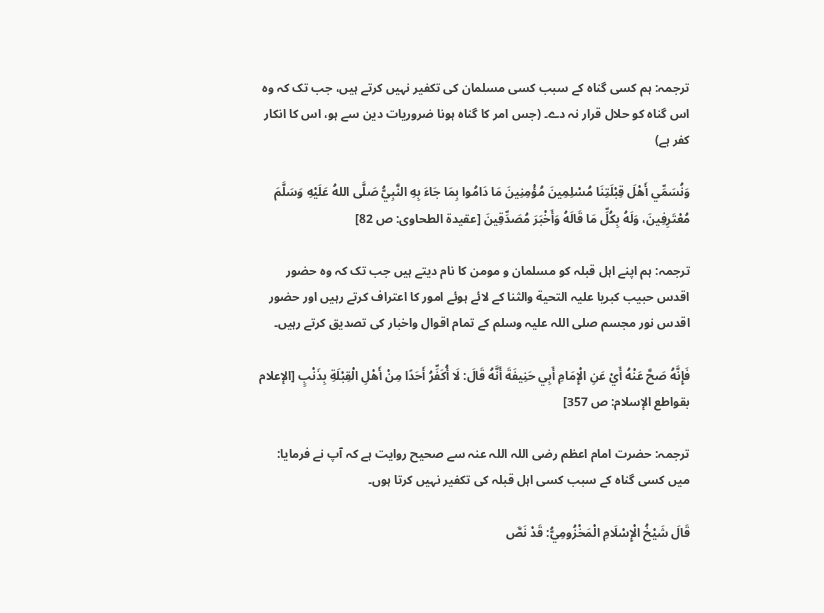ترجمہ: ہم کسی گناہ کے سبب کسی مسلمان کی تکفیر نہیں کرتے ہیں، جب تک کہ وہ اس گناہ کو حلال قرار نہ دے۔ (جس امر کا گناہ ہونا ضروریات دین سے ہو، اس کا انکار کفر ہے)

وَنُسَمِّي أَهْلَ قِبْلَتِنَا مُسْلِمِينَ مُؤْمِنِينَ مَا دَامُوا بِمَا جَاءَ بِهِ النَّبِيُّ صَلَّى اللهُ عَلَيْهِ وَسَلَّمَ مُعْتَرِفِينَ، وَلَهُ بِكُلِّ مَا قَالَهُ وَأَخْبَرَ مُصَدِّقِينَ [عقيدة الطحاوى: ص 82]

ترجمہ: ہم اپنے اہل قبلہ کو مسلمان و مومن کا نام دیتے ہیں جب تک کہ وہ حضور اقدس حبیب کبریا علیہ التحية والثنا کے لائے ہوئے امور کا اعتراف کرتے رہیں اور حضور اقدس نور مجسم صلی اللہ علیہ وسلم کے تمام اقوال واخبار کی تصدیق کرتے رہیں۔

فَإِنَّهُ صَحَّ عَنْهُ أَيْ عَنِ الْإِمَامِ أَبِي حَنِيفَةَ أَنَّهُ قَالَ: لَا أُكَفِّرُ أَحَدًا مِنْ أَهْلِ الْقِبْلَةِ بِذَنْبٍ [الإعلام بقواطع الإسلام: ص 357]

ترجمہ: حضرت امام اعظم رضی اللہ اللہ عنہ سے صحیح روایت ہے کہ آپ نے فرمایا: میں کسی گناہ کے سبب کسی اہل قبلہ کی تکفیر نہیں کرتا ہوں۔

قَالَ شَيْخُ الْإِسْلَامِ الْمَخْزُومِيُّ: قَدْ نَصَّ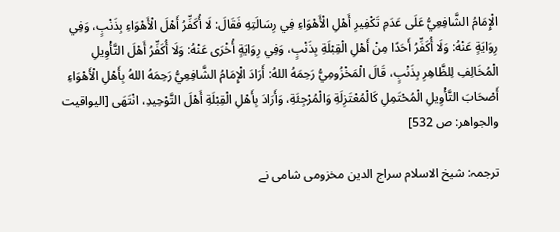الْإِمَامُ الشَّافِعِيُّ عَلَى عَدَمِ تَكْفِيرِ أَهْلِ الْأَهْوَاءِ فِي رِسَالَتِهِ فَقَالَ: لَا أُكَفِّرُ أَهْلَ الْأَهْوَاءِ بِذَنْبٍ، وَفِي رِوَايَةٍ عَنْهُ: وَلَا أُكَفِّرُ أَحَدًا مِنْ أَهْلِ الْقِبْلَةِ بِذَنْبٍ، وَفِي رِوَايَةٍ أُخْرَى عَنْهُ: وَلَا أُكَفِّرُ أَهْلَ التَّأْوِيلِ الْمُخَالِفِ لِلظَّاهِرِ بِذَنْبٍ، قَالَ الْمَخْزُومِيُّ رَحِمَهُ اللهُ: أَرَادَ الْإِمَامُ الشَّافِعِيُّ رَحِمَهُ اللهُ بِأَهْلِ الْأَهْوَاءِ أَصْحَابَ التَّأْوِيلِ الْمُحْتَمِلِ كَالْمُعْتَزِلَةِ وَالْمُرْجِئَةِ، وَأَرَادَ بِأَهْلِ الْقِبْلَةِ أَهْلَ التَّوْحِيدِ، انْتَهَى [اليواقيت والجواهر: ص 532]

ترجمہ: شیخ الاسلام سراج الدین مخزومی شامی نے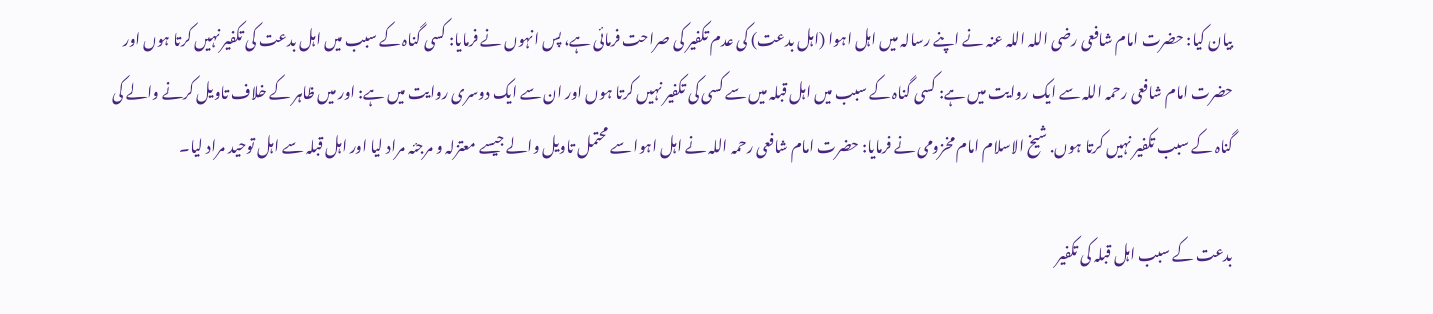بیان کیا: حضرت امام شافعی رضی اللہ اللہ عنہ نے اپنے رسالہ میں اہل اہوا (اہل بدعت) کی عدم تکفیر کی صراحت فرمائی ہے، پس انہوں نے فرمایا: کسی گناہ کے سبب میں اہل بدعت کی تکفیر نہیں کرتا ہوں اور حضرت امام شافعی رحمہ اللہ سے ایک روایت میں ہے: کسی گناہ کے سبب میں اہل قبلہ میں سے کسی کی تکفیر نہیں کرتا ہوں اور ان سے ایک دوسری روایت میں ہے: اور میں ظاہر کے خلاف تاویل کرنے والے کی گناہ کے سبب تکفیر نہیں کرتا ہوں. شیخ الاسلام امام مخزومی نے فرمایا: حضرت امام شافعی رحمہ اللہ نے اہل اہوا سے محتمل تاویل والے جیسے معتزلہ و مرجئہ مراد لیا اور اہل قبلہ سے اہل توحید مراد لیا۔

بدعت کے سبب اہل قبلہ کی تکفیر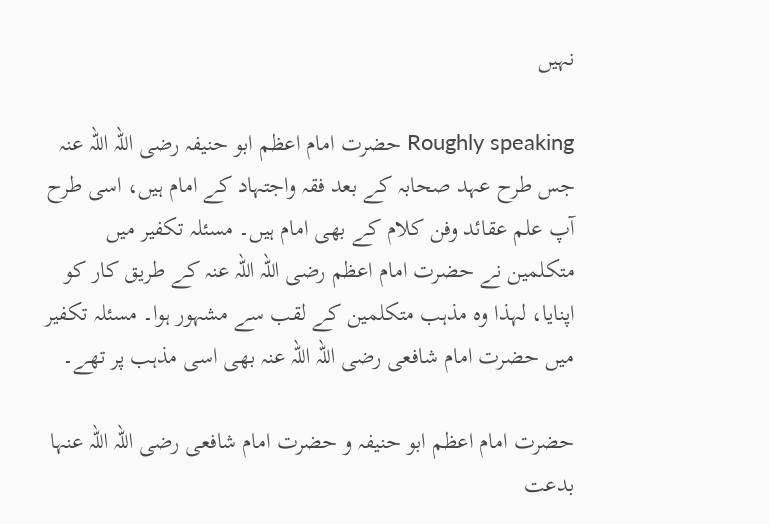نہیں

Roughly speaking حضرت امام اعظم ابو حنیفہ رضی اللہ اللہ عنہ جس طرح عہد صحابہ کے بعد فقہ واجتہاد کے امام ہیں، اسی طرح آپ علم عقائد وفن کلام کے بھی امام ہیں۔ مسئلہ تکفیر میں متکلمین نے حضرت امام اعظم رضی اللہ اللہ عنہ کے طریق کار کو اپنایا، لہذا وہ مذہب متکلمین کے لقب سے مشہور ہوا۔ مسئلہ تکفیر میں حضرت امام شافعی رضی اللہ اللہ عنہ بھی اسی مذہب پر تھے۔

حضرت امام اعظم ابو حنیفہ و حضرت امام شافعی رضی اللہ اللہ عنہا بدعت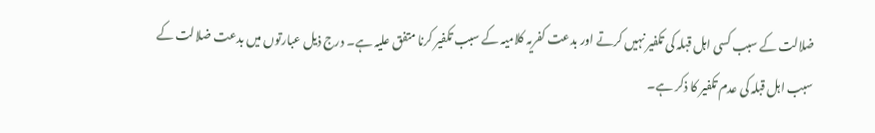ضلالت کے سبب کسی اہل قبلہ کی تکفیر نہیں کرتے اور بدعت کفریہ کلامیہ کے سبب تکفیر کرنا متفق علیہ ہے۔ درج ذیل عبارتوں میں بدعت ضلالت کے سبب اہل قبلہ کی عدم تکفیر کا ذکر ہے۔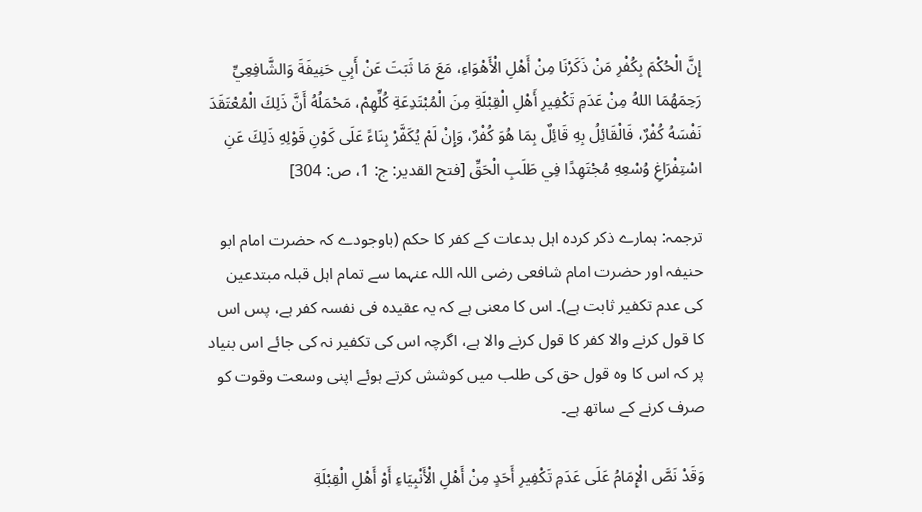إِنَّ الْحُكْمَ بِكُفْرِ مَنْ ذَكَرْنَا مِنْ أَهْلِ الْأَهْوَاءِ، مَعَ مَا ثَبَتَ عَنْ أَبِي حَنِيفَةَ وَالشَّافِعِيِّ رَحِمَهُمَا اللهُ مِنْ عَدَمِ تَكْفِيرِ أَهْلِ الْقِبْلَةِ مِنَ الْمُبْتَدِعَةِ كُلِّهِمْ، مَحْمَلُهُ أَنَّ ذَلِكَ الْمُعْتَقَدَ نَفْسَهُ كُفْرٌ، فَالْقَائِلُ بِهِ قَائِلٌ بِمَا هُوَ كُفْرٌ، وَإِنْ لَمْ يُكَفَّرْ بِنَاءً عَلَى كَوْنِ قَوْلِهِ ذَلِكَ عَنِ اسْتِفْرَاغِ وُسْعِهِ مُجْتَهِدًا فِي طَلَبِ الْحَقِّ [فتح القدير: ج: 1، ص: 304]

ترجمہ: ہمارے ذکر کردہ اہل بدعات کے کفر کا حکم (باوجودے کہ حضرت امام ابو حنیفہ اور حضرت امام شافعی رضی اللہ اللہ عنہما سے تمام اہل قبلہ مبتدعین کی عدم تکفیر ثابت ہے)۔ اس کا معنی ہے کہ یہ عقیدہ فی نفسہ کفر ہے، پس اس کا قول کرنے والا کفر کا قول کرنے والا ہے، اگرچہ اس کی تکفیر نہ کی جائے اس بنیاد پر کہ اس کا وہ قول حق کی طلب میں کوشش کرتے ہوئے اپنی وسعت وقوت کو صرف کرنے کے ساتھ ہے۔

وَقَدْ نَصَّ الْإِمَامُ عَلَى عَدَمِ تَكْفِيرِ أَحَدٍ مِنْ أَهْلِ الْأَنْبِيَاءِ أَوْ أَهْلِ الْقِبْلَةِ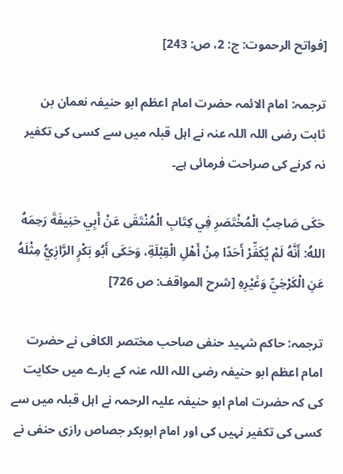[فواتح الرحموت: ج: 2، ص: 243]

ترجمہ: امام الائمہ حضرت امام اعظم ابو حنیفہ نعمان بن ثابت رضی اللہ اللہ عنہ نے اہل قبلہ میں سے کسی کی تکفیر نہ کرنے کی صراحت فرمائی ہے۔

حَكَى صَاحِبُ الْمُخْتَصَرِ فِي كِتَابِ الْمُنْتَقَى عَنْ أَبِي حَنِيفَةَ رَحِمَهُ اللهُ: أَنَّهُ لَمْ يُكَفِّرْ أَحَدًا مِنْ أَهْلِ الْقِبْلَةِ، وَحَكَى أَبُو بَكْرٍ الرَّازِيُّ مِثْلَهُ عَنِ الْكَرْخِيِّ وَغَيْرِهِ [شرح المواقف: ص 726]

ترجمہ: حاکم شہید حنفی صاحب مختصر الکافی نے حضرت امام اعظم ابو حنیفہ رضی اللہ اللہ عنہ کے بارے میں حکایت کی کہ حضرت امام ابو حنیفہ علیہ الرحمہ نے اہل قبلہ میں سے کسی کی تکفیر نہیں کی اور امام ابوبکر جصاص رازی حنفی نے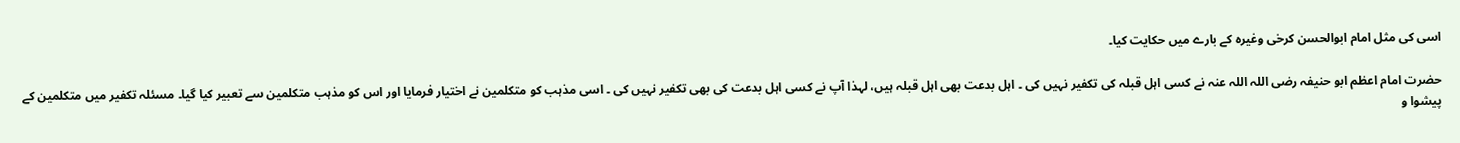اسی کی مثل امام ابوالحسن کرخی وغیرہ کے بارے میں حکایت کیا۔

حضرت امام اعظم ابو حنیفہ رضی اللہ اللہ عنہ نے کسی اہل قبلہ کی تکفیر نہیں کی ۔ اہل بدعت بھی اہل قبلہ ہیں، لہذا آپ نے کسی اہل بدعت کی بھی تکفیر نہیں کی ۔ اسی مذہب کو متکلمین نے اختیار فرمایا اور اس کو مذہب متکلمین سے تعبیر کیا گیا۔ مسئلہ تکفیر میں متکلمین کے پیشوا و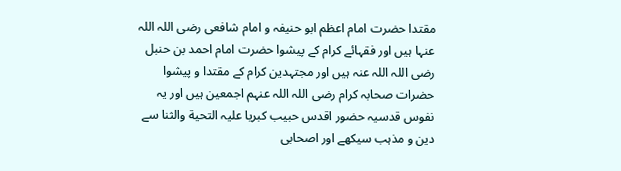مقتدا حضرت امام اعظم ابو حنیفہ و امام شافعی رضی اللہ اللہ عنہا ہیں اور فقہائے کرام کے پیشوا حضرت امام احمد بن حنبل رضی اللہ اللہ عنہ ہیں اور مجتہدین کرام کے مقتدا و پیشوا حضرات صحابہ کرام رضی اللہ اللہ عنہم اجمعین ہیں اور یہ نفوس قدسیہ حضور اقدس حبیب کبریا علیہ التحية والثنا سے دین و مذہب سیکھے اور اصحابی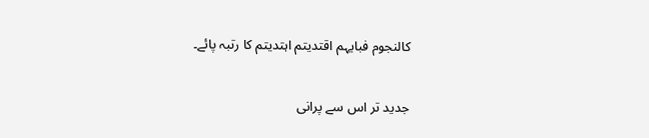کالنجوم فبایہم اقتدیتم اہتدیتم کا رتبہ پائے۔

جدید تر اس سے پرانی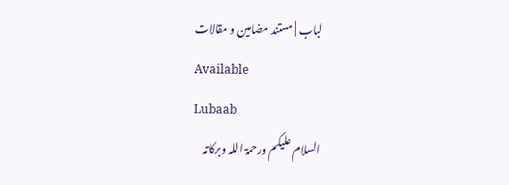لباب | مستند مضامین و مقالات
Available
Lubaab
السلام علیکم ورحمۃ اللہ وبرکاتہ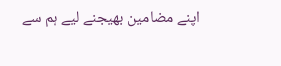اپنے مضامین بھیجنے لیے ہم سے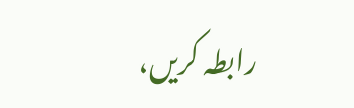رابطہ کریں،